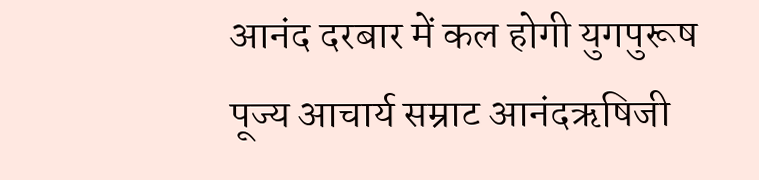आनंद दरबार में कल होगी युगपुरूष पूज्य आचार्य सम्राट आनंदऋषिजी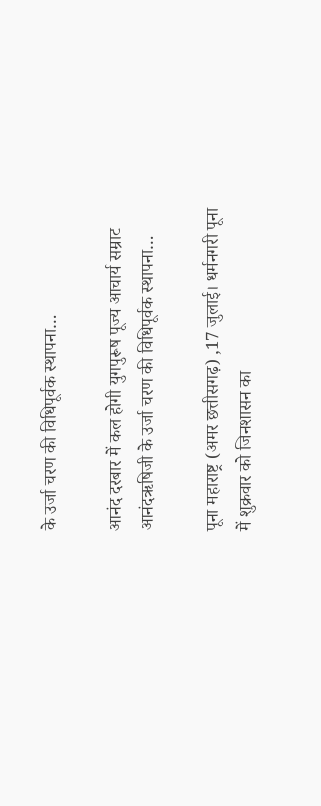के उर्जा चरण की विधिपूर्वक स्थापना…

आनंद दरबार में कल होगी युगपुरूष पूज्य आचार्य सम्राट आनंदऋषिजी के उर्जा चरण की विधिपूर्वक स्थापना…

पूना महाराष्ट्र (अमर छत्तीसगढ़) ,17 जुलाई। धर्मनगरी पूना में शुक्रवार को जिनशासन का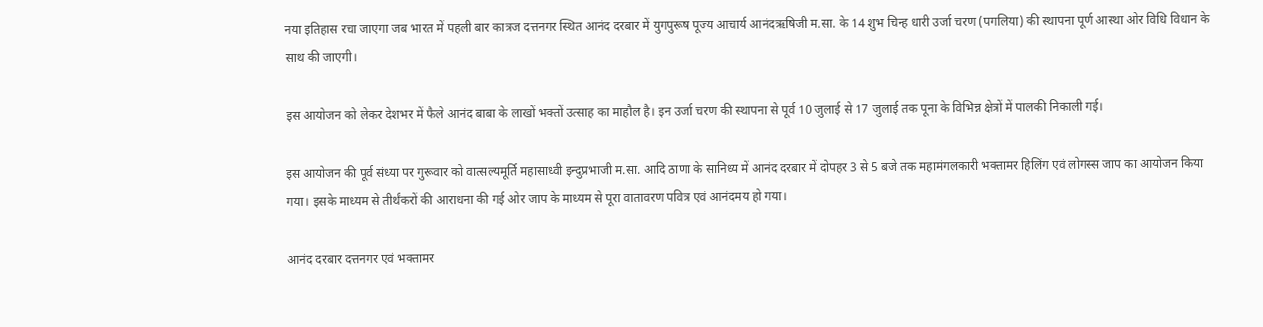नया इतिहास रचा जाएगा जब भारत में पहली बार कात्रज दत्तनगर स्थित आनंद दरबार में युगपुरूष पूज्य आचार्य आनंदऋषिजी म.सा. के 14 शुभ चिन्ह धारी उर्जा चरण (पगलिया) की स्थापना पूर्ण आस्था ओर विधि विधान के साथ की जाएगी।

इस आयोजन को लेकर देशभर में फैले आनंद बाबा के लाखों भक्तों उत्साह का माहौल है। इन उर्जा चरण की स्थापना से पूर्व 10 जुलाई से 17 जुलाई तक पूना के विभिन्न क्षेत्रों में पालकी निकाली गई।

इस आयोजन की पूर्व संध्या पर गुरूवार को वात्सल्यमूर्ति महासाध्वी इन्दुप्रभाजी म.सा. आदि ठाणा के सानिध्य में आनंद दरबार में दोपहर 3 से 5 बजे तक महामंगलकारी भक्तामर हिलिंग एवं लोगस्स जाप का आयोजन किया गया। इसके माध्यम से तीर्थंकरों की आराधना की गई ओर जाप के माध्यम से पूरा वातावरण पवित्र एवं आनंदमय हो गया।

आनंद दरबार दत्तनगर एवं भक्तामर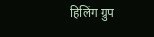हिलिंग ग्रुप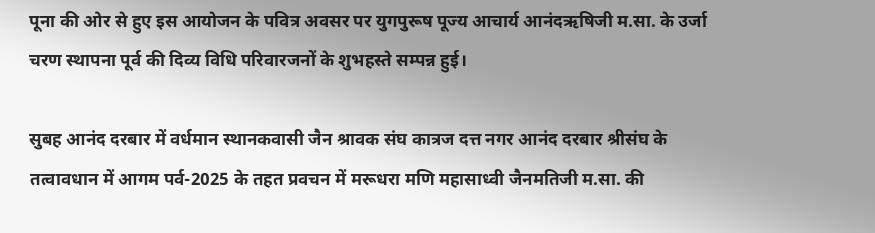पूना की ओर से हुए इस आयोजन के पवित्र अवसर पर युगपुरूष पूज्य आचार्य आनंदऋषिजी म.सा. के उर्जा चरण स्थापना पूर्व की दिव्य विधि परिवारजनों के शुभहस्ते सम्पन्न हुई।

सुबह आनंद दरबार में वर्धमान स्थानकवासी जैन श्रावक संघ कात्रज दत्त नगर आनंद दरबार श्रीसंघ के तत्वावधान में आगम पर्व-2025 के तहत प्रवचन में मरूधरा मणि महासाध्वी जैनमतिजी म.सा. की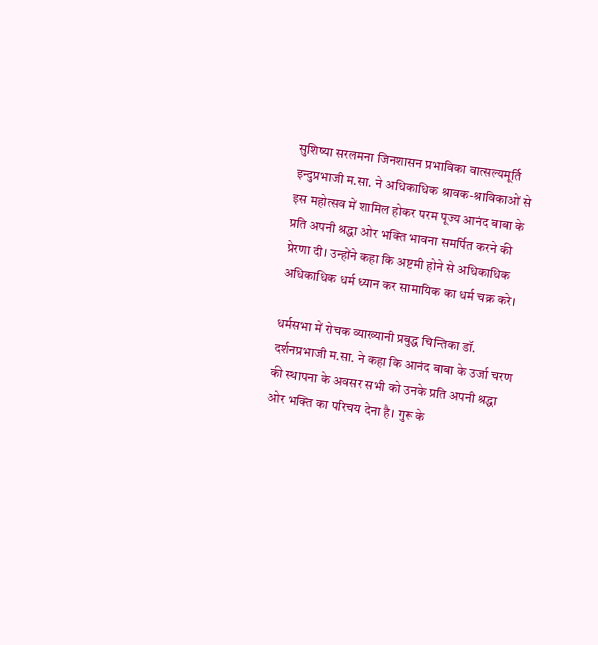सुशिष्या सरलमना जिनशासन प्रभाविका वात्सल्यमूर्ति इन्दुप्रभाजी म.सा. ने अधिकाधिक श्रावक-श्राविकाओं से इस महोत्सव में शामिल होकर परम पूज्य आनंद बाबा के प्रति अपनी श्रद्धा ओर भक्ति भावना समर्पित करने की प्रेरणा दी। उन्होंने कहा कि अष्टमी होने से अधिकाधिक अधिकाधिक धर्म ध्यान कर सामायिक का धर्म चक्र करे।

धर्मसभा में रोचक व्याख्यानी प्रबुद्ध चिन्तिका डॉ. दर्शनप्रभाजी म.सा. ने कहा कि आनंद बाबा के उर्जा चरण की स्थापना के अवसर सभी को उनके प्रति अपनी श्रद्धा ओर भक्ति का परिचय देना है। गुरू के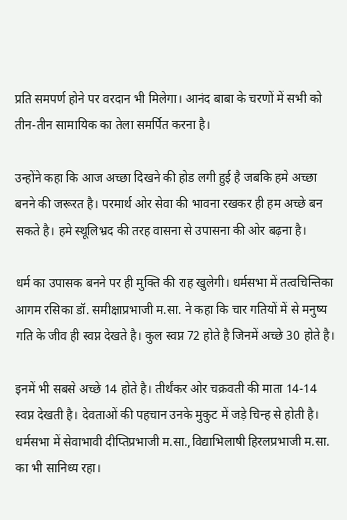प्रति समपर्ण होने पर वरदान भी मिलेगा। आनंद बाबा के चरणों में सभी को तीन-तीन सामायिक का तेला समर्पित करना है।

उन्होंने कहा कि आज अच्छा दिखने की होड लगी हुई है जबकि हमे अच्छा बनने की जरूरत है। परमार्थ ओर सेवा की भावना रखकर ही हम अच्छे बन सकते है। हमे स्थूलिभ्रद की तरह वासना से उपासना की ओर बढ़ना है।

धर्म का उपासक बनने पर ही मुक्ति की राह खुलेगी। धर्मसभा में तत्वचिन्तिका आगम रसिका डॉ. समीक्षाप्रभाजी म.सा. ने कहा कि चार गतियों में से मनुष्य गति के जीव ही स्वप्न देखते है। कुल स्वप्न 72 होते है जिनमें अच्छे 30 होते है।

इनमें भी सबसे अच्छे 14 होते है। तीर्थंकर ओर चक्रवती की माता 14-14 स्वप्न देखती है। देवताओं की पहचान उनके मुकुट में जड़े चिन्ह से होती है। धर्मसभा में सेवाभावी दीप्तिप्रभाजी म.सा.,विद्याभिलाषी हिरलप्रभाजी म.सा. का भी सानिध्य रहा।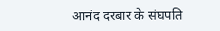आनंद दरबार के संघपति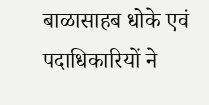बाळासाहब धोके एवं पदाधिकारियों ने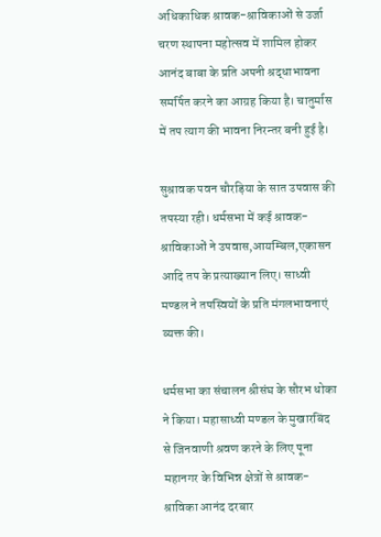अधिकाधिक श्रावक-श्राविकाओं से उर्जा चरण स्थापना महोत्सव में शामिल होकर आनंद बाबा के प्रति अपनी श्रद्धाभावना समर्पित करने का आग्रह किया है। चातुर्मास में तप त्याग की भावना निरन्तर बनी हुई है।

सुश्रावक पवन चौरड़िया के सात उपवास की तपस्या रही। धर्मसभा में कई श्रावक-श्राविकाओं ने उपवास,आयम्बिल,एकासन आदि तप के प्रत्याख्यान लिए। साध्वी मण्डल ने तपस्वियों के प्रति मंगलभावनाएं व्यक्त की।

धर्मसभा का संचालन श्रीसंघ के सौरभ धोका ने किया। महासाध्वी मण्डल के मुखारबिंद से जिनवाणी श्रवण करने के लिए पूना महानगर के विभिन्न क्षेत्रों से श्रावक-श्राविका आनंद दरबार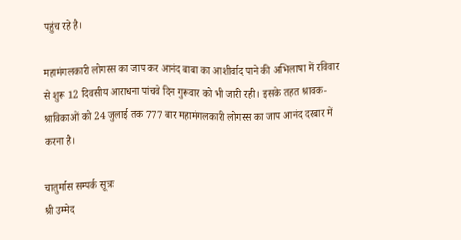पहुंच रहे है।

महामंगलकारी लोगस्स का जाप कर आनंद बाबा का आशीर्वाद पाने की अभिलाषा में रविवार से शुरू 12 दिवसीय आराधना पांचवे दिन गुरूवार को भी जारी रही। इसके तहत श्रावक-श्राविकाओं को 24 जुलाई तक 777 बार महामंगलकारी लोगस्स का जाप आनंद दरबार में करना है।

चातुर्मास सम्पर्क सूत्रः
श्री उम्मेद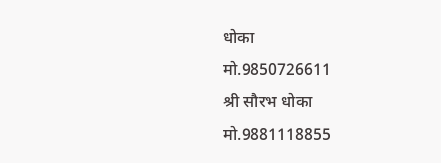धोका
मो.9850726611
श्री सौरभ धोका
मो.9881118855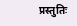प्रस्तुतिः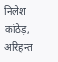निलेश कांठेड़, अरिहन्त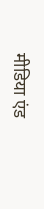मीडिया एंड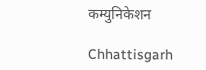कम्युनिकेशन

Chhattisgarh